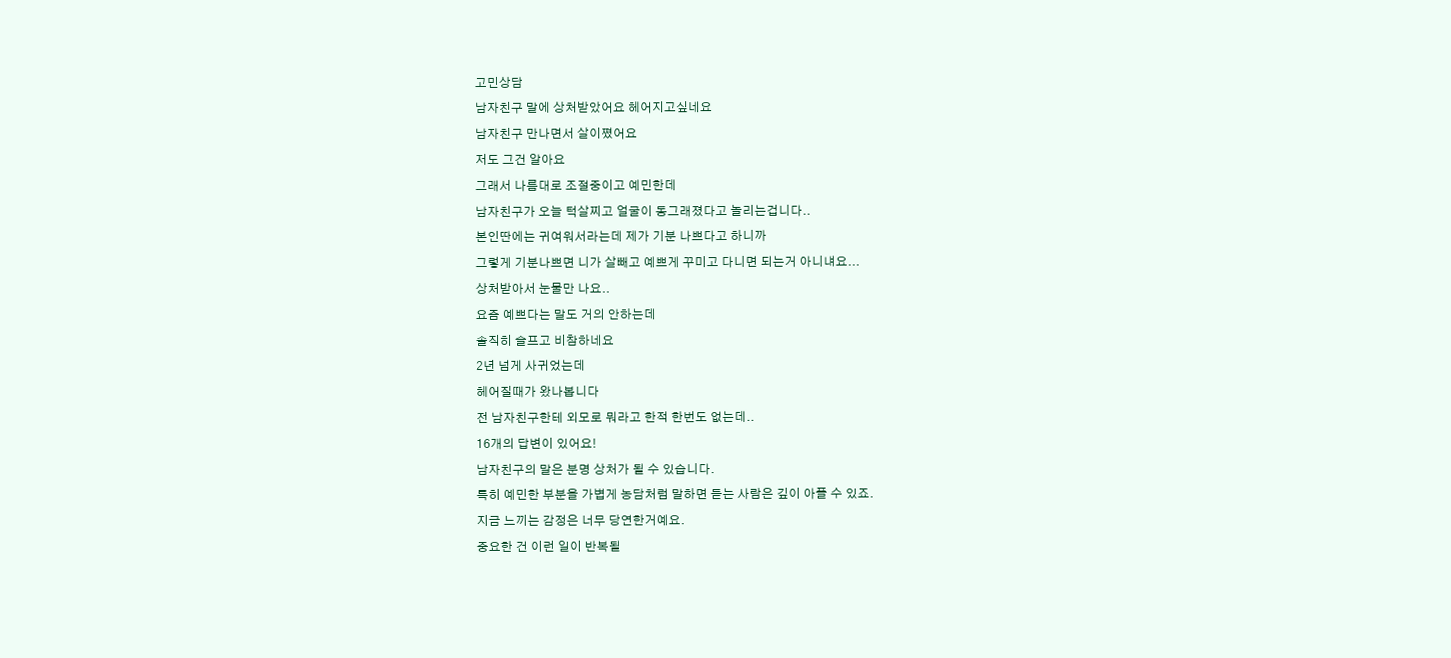고민상담
남자친구 말에 상처받았어요 헤어지고싶네요
남자친구 만나면서 살이쪘어요
저도 그건 알아요
그래서 나름대로 조절중이고 예민한데
남자친구가 오늘 턱살찌고 얼굴이 동그래졌다고 놀리는겁니다..
본인딴에는 귀여워서라는데 제가 기분 나쁘다고 하니까
그렇게 기분나쁘면 니가 살빼고 예쁘게 꾸미고 다니면 되는거 아니냬요...
상처받아서 눈물만 나요..
요즘 예쁘다는 말도 거의 안하는데
솔직히 슬프고 비참하네요
2년 넘게 사귀었는데
헤어질때가 왔나봅니다
전 남자친구한테 외모로 뭐라고 한적 한번도 없는데..
16개의 답변이 있어요!
남자친구의 말은 분명 상처가 될 수 있습니다.
특히 예민한 부분을 가볍게 농담처럼 말하면 듣는 사람은 깊이 아플 수 있죠.
지금 느끼는 감정은 너무 당연한거예요.
중요한 건 이런 일이 반복될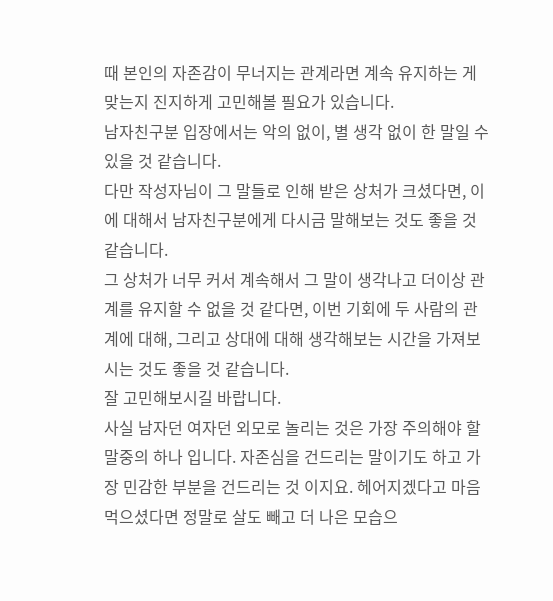때 본인의 자존감이 무너지는 관계라면 계속 유지하는 게 맞는지 진지하게 고민해볼 필요가 있습니다.
남자친구분 입장에서는 악의 없이, 별 생각 없이 한 말일 수 있을 것 같습니다.
다만 작성자님이 그 말들로 인해 받은 상처가 크셨다면, 이에 대해서 남자친구분에게 다시금 말해보는 것도 좋을 것 같습니다.
그 상처가 너무 커서 계속해서 그 말이 생각나고 더이상 관계를 유지할 수 없을 것 같다면, 이번 기회에 두 사람의 관계에 대해, 그리고 상대에 대해 생각해보는 시간을 가져보시는 것도 좋을 것 같습니다.
잘 고민해보시길 바랍니다.
사실 남자던 여자던 외모로 놀리는 것은 가장 주의해야 할 말중의 하나 입니다. 자존심을 건드리는 말이기도 하고 가장 민감한 부분을 건드리는 것 이지요. 헤어지겠다고 마음 먹으셨다면 정말로 살도 빼고 더 나은 모습으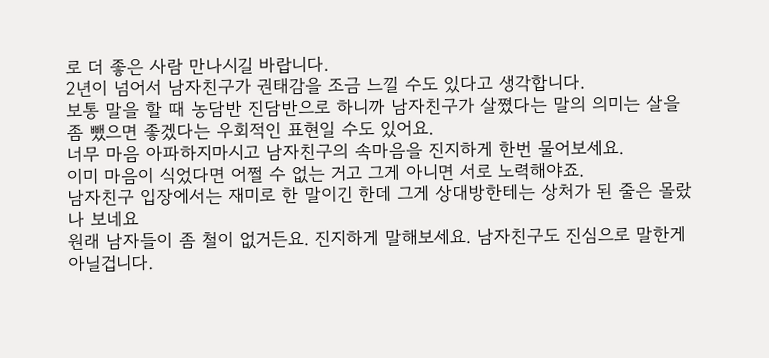로 더 좋은 사람 만나시길 바랍니다.
2년이 넘어서 남자친구가 권태감을 조금 느낄 수도 있다고 생각합니다.
보통 말을 할 때 농담반 진담반으로 하니까 남자친구가 살쪘다는 말의 의미는 살을 좀 뺐으면 좋겠다는 우회적인 표현일 수도 있어요.
너무 마음 아파하지마시고 남자친구의 속마음을 진지하게 한번 물어보세요.
이미 마음이 식었다면 어쩔 수 없는 거고 그게 아니면 서로 노력해야죠.
남자친구 입장에서는 재미로 한 말이긴 한데 그게 상대방한테는 상처가 된 줄은 몰랐나 보네요
원래 남자들이 좀 철이 없거든요. 진지하게 말해보세요. 남자친구도 진심으로 말한게 아닐겁니다.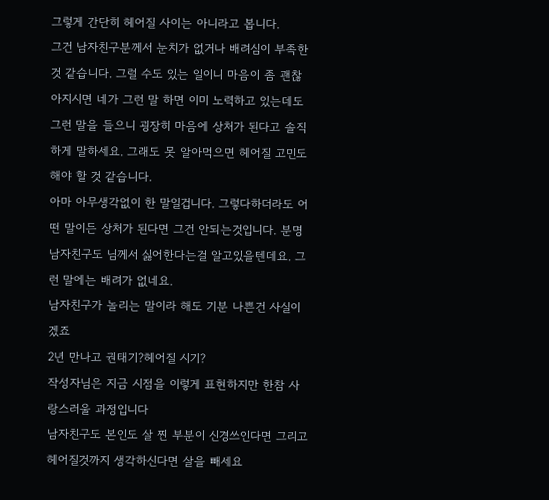그렇게 간단히 헤어질 사이는 아니라고 봅니다.
그건 남자친구분께서 눈치가 없거나 배려심이 부족한 것 같습니다. 그럴 수도 있는 일이니 마음이 좀 괜찮아지시면 네가 그런 말 하면 이미 노력하고 있는데도 그런 말을 들으니 굉장히 마음에 상처가 된다고 솔직하게 말하세요. 그래도 못 알아먹으면 헤어질 고민도 해야 할 것 같습니다.
아마 아무생각없이 한 말일겁니다. 그렇다하더라도 어떤 말이든 상처가 된다면 그건 안되는것입니다. 분명 남자친구도 님께서 싫어한다는걸 알고있을텐데요. 그런 말에는 배려가 없네요.
남자친구가 놀리는 말이라 해도 기분 나쁜건 사실이겠죠
2년 만나고 권태기?헤어질 시기?
작성자님은 지금 시점을 이렇게 표현하지만 한참 사랑스러울 과정입니다
남자친구도 본인도 살 찐 부분이 신경쓰인다면 그리고 헤어질것까지 생각하신다면 살을 빼세요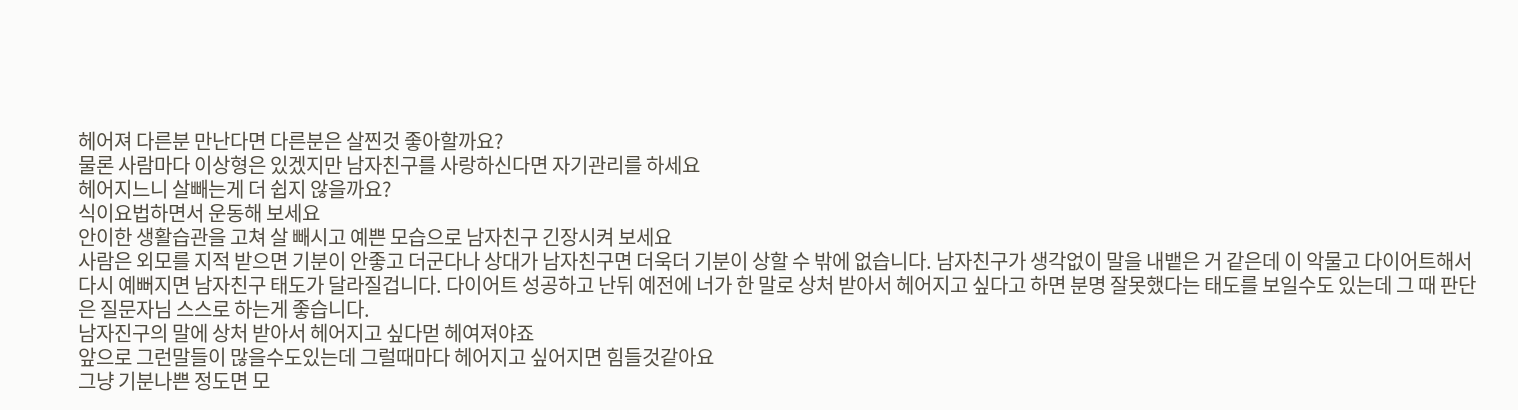헤어져 다른분 만난다면 다른분은 살찐것 좋아할까요?
물론 사람마다 이상형은 있겠지만 남자친구를 사랑하신다면 자기관리를 하세요
헤어지느니 살빼는게 더 쉽지 않을까요?
식이요법하면서 운동해 보세요
안이한 생활습관을 고쳐 살 빼시고 예쁜 모습으로 남자친구 긴장시켜 보세요
사람은 외모를 지적 받으면 기분이 안좋고 더군다나 상대가 남자친구면 더욱더 기분이 상할 수 밖에 없습니다. 남자친구가 생각없이 말을 내뱉은 거 같은데 이 악물고 다이어트해서 다시 예뻐지면 남자친구 태도가 달라질겁니다. 다이어트 성공하고 난뒤 예전에 너가 한 말로 상처 받아서 헤어지고 싶다고 하면 분명 잘못했다는 태도를 보일수도 있는데 그 때 판단은 질문자님 스스로 하는게 좋습니다.
남자진구의 말에 상처 받아서 헤어지고 싶다먿 헤여져야죠
앞으로 그런말들이 많을수도있는데 그럴때마다 헤어지고 싶어지면 힘들것같아요
그냥 기분나쁜 정도면 모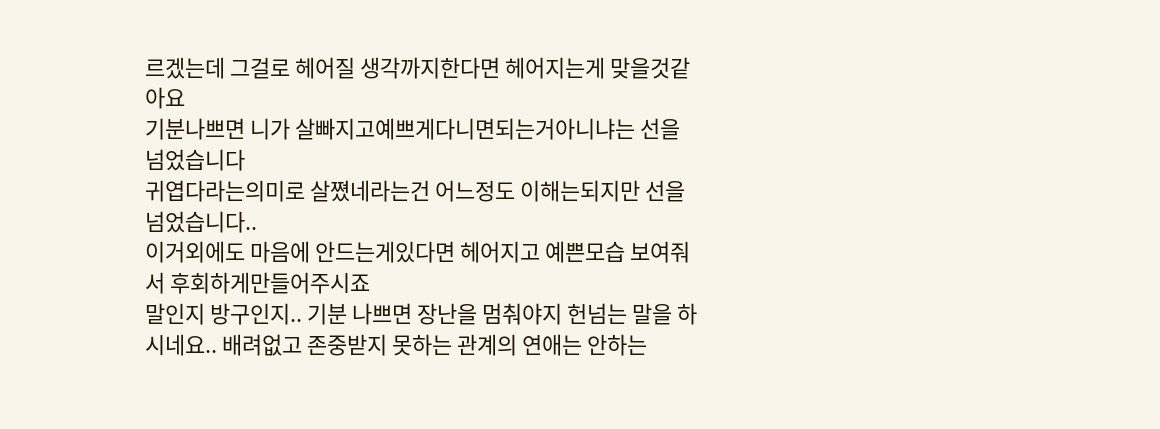르겠는데 그걸로 헤어질 생각까지한다면 헤어지는게 맞을것같아요
기분나쁘면 니가 살빠지고예쁘게다니면되는거아니냐는 선을 넘었습니다
귀엽다라는의미로 살쪘네라는건 어느정도 이해는되지만 선을 넘었습니다..
이거외에도 마음에 안드는게있다면 헤어지고 예쁜모습 보여줘서 후회하게만들어주시죠
말인지 방구인지.. 기분 나쁘면 장난을 멈춰야지 헌넘는 말을 하시네요.. 배려없고 존중받지 못하는 관계의 연애는 안하는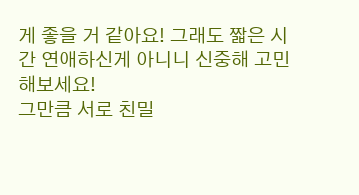게 좋을 거 같아요! 그래도 짧은 시간 연애하신게 아니니 신중해 고민해보세요!
그만큼 서로 친밀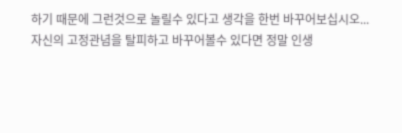하기 때문에 그런것으로 놀릴수 있다고 생각을 한번 바꾸어보십시오...
자신의 고정관념을 탈피하고 바꾸어볼수 있다면 정말 인생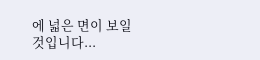에 넓은 면이 보일 것입니다...